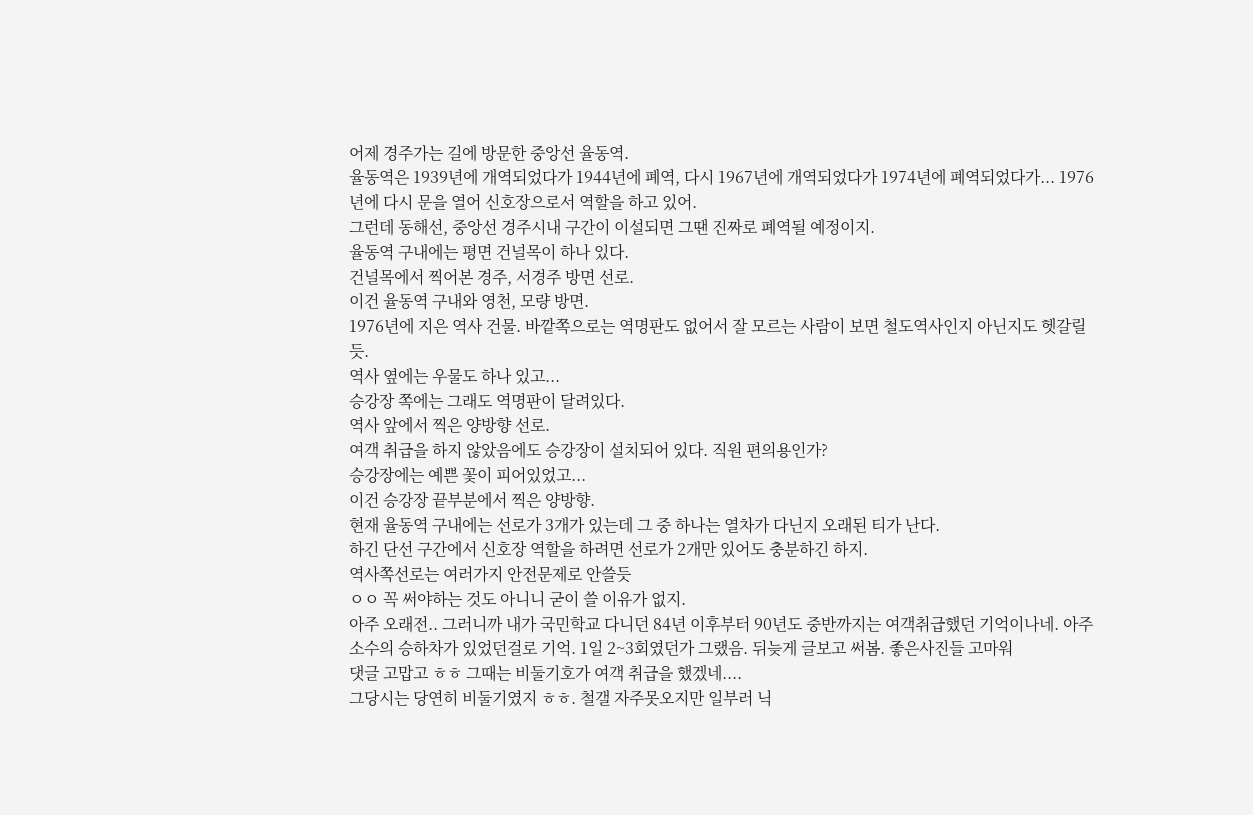어제 경주가는 길에 방문한 중앙선 율동역.
율동역은 1939년에 개역되었다가 1944년에 폐역, 다시 1967년에 개역되었다가 1974년에 폐역되었다가... 1976년에 다시 문을 열어 신호장으로서 역할을 하고 있어.
그런데 동해선, 중앙선 경주시내 구간이 이설되면 그땐 진짜로 폐역될 예정이지.
율동역 구내에는 평면 건널목이 하나 있다.
건널목에서 찍어본 경주, 서경주 방면 선로.
이건 율동역 구내와 영천, 모량 방면.
1976년에 지은 역사 건물. 바깥쪽으로는 역명판도 없어서 잘 모르는 사람이 보면 철도역사인지 아닌지도 헷갈릴듯.
역사 옆에는 우물도 하나 있고...
승강장 쪽에는 그래도 역명판이 달려있다.
역사 앞에서 찍은 양방향 선로.
여객 취급을 하지 않았음에도 승강장이 설치되어 있다. 직원 편의용인가?
승강장에는 예쁜 꽃이 피어있었고...
이건 승강장 끝부분에서 찍은 양방향.
현재 율동역 구내에는 선로가 3개가 있는데 그 중 하나는 열차가 다닌지 오래된 티가 난다.
하긴 단선 구간에서 신호장 역할을 하려면 선로가 2개만 있어도 충분하긴 하지.
역사쪽선로는 여러가지 안전문제로 안쓸듯
ㅇㅇ 꼭 써야하는 것도 아니니 굳이 쓸 이유가 없지.
아주 오래전.. 그러니까 내가 국민학교 다니던 84년 이후부터 90년도 중반까지는 여객취급했던 기억이나네. 아주 소수의 승하차가 있었던걸로 기억. 1일 2~3회였던가 그랬음. 뒤늦게 글보고 써봄. 좋은사진들 고마워
댓글 고맙고 ㅎㅎ 그때는 비둘기호가 여객 취급을 했겠네....
그당시는 당연히 비둘기였지 ㅎㅎ. 철갤 자주못오지만 일부러 닉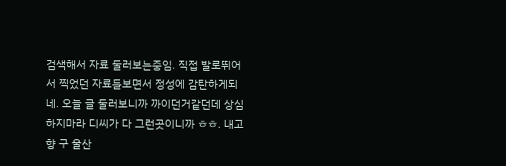검색해서 자료 둘러보는중임. 직접 발로뛰어서 찍었던 자료들보면서 정성에 감탄하게되네. 오늘 글 둘러보니까 까이던거같던데 상심하지마라 디씨가 다 그런곳이니까 ㅎㅎ. 내고향 구 울산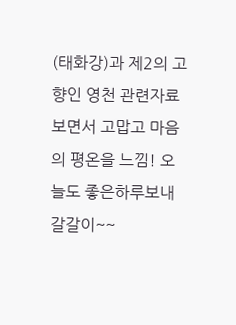(태화강)과 제2의 고향인 영천 관련자료보면서 고맙고 마음의 평온을 느낌! 오늘도 좋은하루보내 갈갈이~~